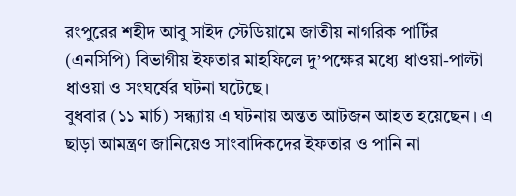রংপুরের শহীদ আবু সাইদ স্টেডিয়ামে জাতীয় নাগরিক পার্টির (এনসিপি) বিভাগীয় ইফতার মাহফিলে দু’পক্ষের মধ্যে ধাওয়া-পাল্টা ধাওয়া ও সংঘর্ষের ঘটনা ঘটেছে।
বুধবার (১১ মার্চ) সন্ধ্যায় এ ঘটনায় অন্তত আটজন আহত হয়েছেন। এ ছাড়া আমন্ত্রণ জানিয়েও সাংবাদিকদের ইফতার ও পানি না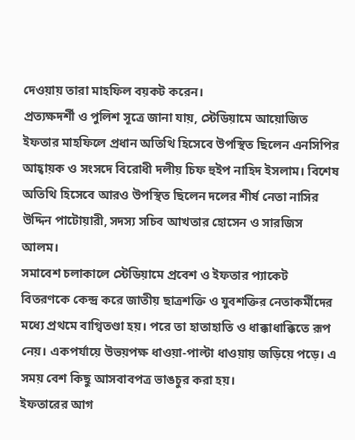দেওয়ায় তারা মাহফিল বয়কট করেন।
প্রত্যক্ষদর্শী ও পুলিশ সূত্রে জানা যায়, স্টেডিয়ামে আয়োজিত ইফতার মাহফিলে প্রধান অতিথি হিসেবে উপস্থিত ছিলেন এনসিপির আহ্বায়ক ও সংসদে বিরোধী দলীয় চিফ হুইপ নাহিদ ইসলাম। বিশেষ অতিথি হিসেবে আরও উপস্থিত ছিলেন দলের শীর্ষ নেতা নাসির উদ্দিন পাটোয়ারী, সদস্য সচিব আখতার হোসেন ও সারজিস আলম।
সমাবেশ চলাকালে স্টেডিয়ামে প্রবেশ ও ইফতার প্যাকেট বিতরণকে কেন্দ্র করে জাতীয় ছাত্রশক্তি ও যুবশক্তির নেতাকর্মীদের মধ্যে প্রথমে বাগ্বিতণ্ডা হয়। পরে তা হাতাহাতি ও ধাক্কাধাক্কিতে রূপ নেয়। একপর্যায়ে উভয়পক্ষ ধাওয়া-পাল্টা ধাওয়ায় জড়িয়ে পড়ে। এ সময় বেশ কিছু আসবাবপত্র ভাঙচুর করা হয়।
ইফতারের আগ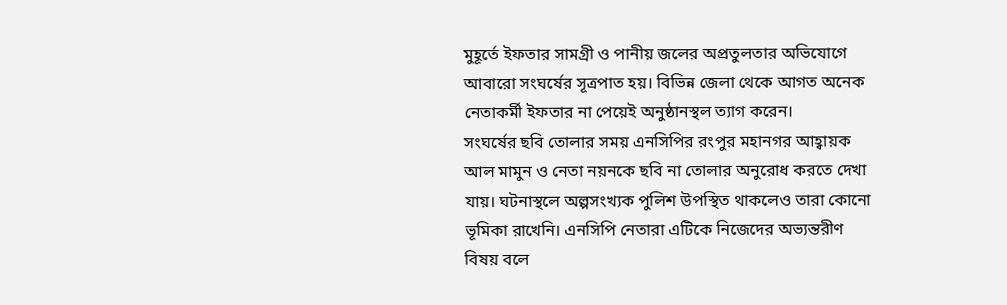মুহূর্তে ইফতার সামগ্রী ও পানীয় জলের অপ্রতুলতার অভিযোগে আবারো সংঘর্ষের সূত্রপাত হয়। বিভিন্ন জেলা থেকে আগত অনেক নেতাকর্মী ইফতার না পেয়েই অনুষ্ঠানস্থল ত্যাগ করেন।
সংঘর্ষের ছবি তোলার সময় এনসিপির রংপুর মহানগর আহ্বায়ক আল মামুন ও নেতা নয়নকে ছবি না তোলার অনুরোধ করতে দেখা যায়। ঘটনাস্থলে অল্পসংখ্যক পুলিশ উপস্থিত থাকলেও তারা কোনো ভূমিকা রাখেনি। এনসিপি নেতারা এটিকে নিজেদের অভ্যন্তরীণ বিষয় বলে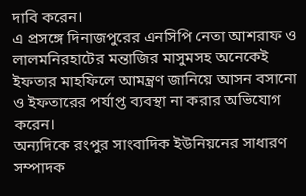দাবি করেন।
এ প্রসঙ্গে দিনাজপুরের এনসিপি নেতা আশরাফ ও লালমনিরহাটের মন্তাজির মাসুমসহ অনেকেই ইফতার মাহফিলে আমন্ত্রণ জানিয়ে আসন বসানো ও ইফতারের পর্যাপ্ত ব্যবস্থা না করার অভিযোগ করেন।
অন্যদিকে রংপুর সাংবাদিক ইউনিয়নের সাধারণ সম্পাদক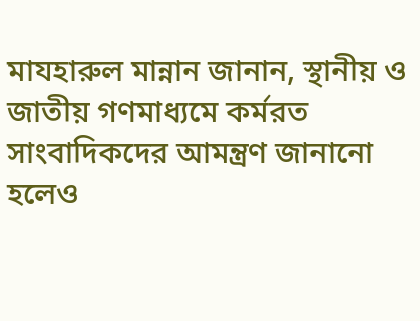মাযহারুল মান্নান জানান, স্থানীয় ও জাতীয় গণমাধ্যমে কর্মরত সাংবাদিকদের আমন্ত্রণ জানানো হলেও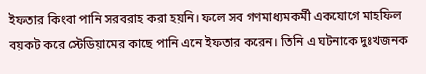ইফতার কিংবা পানি সরবরাহ করা হয়নি। ফলে সব গণমাধ্যমকর্মী একযোগে মাহফিল বয়কট করে স্টেডিয়ামের কাছে পানি এনে ইফতার করেন। তিনি এ ঘটনাকে দুঃখজনক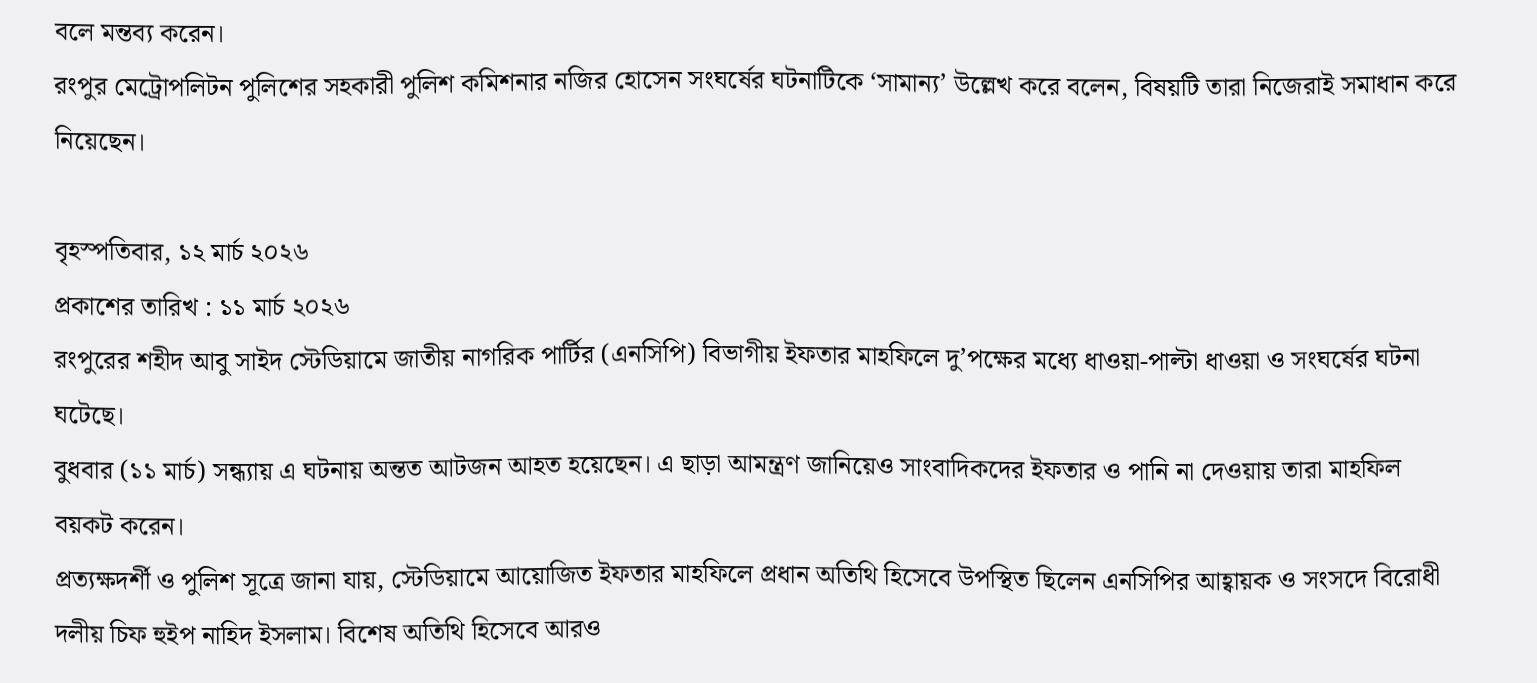বলে মন্তব্য করেন।
রংপুর মেট্রোপলিটন পুলিশের সহকারী পুলিশ কমিশনার নজির হোসেন সংঘর্ষের ঘটনাটিকে ‘সামান্য’ উল্লেখ করে বলেন, বিষয়টি তারা নিজেরাই সমাধান করে নিয়েছেন।

বৃহস্পতিবার, ১২ মার্চ ২০২৬
প্রকাশের তারিখ : ১১ মার্চ ২০২৬
রংপুরের শহীদ আবু সাইদ স্টেডিয়ামে জাতীয় নাগরিক পার্টির (এনসিপি) বিভাগীয় ইফতার মাহফিলে দু’পক্ষের মধ্যে ধাওয়া-পাল্টা ধাওয়া ও সংঘর্ষের ঘটনা ঘটেছে।
বুধবার (১১ মার্চ) সন্ধ্যায় এ ঘটনায় অন্তত আটজন আহত হয়েছেন। এ ছাড়া আমন্ত্রণ জানিয়েও সাংবাদিকদের ইফতার ও পানি না দেওয়ায় তারা মাহফিল বয়কট করেন।
প্রত্যক্ষদর্শী ও পুলিশ সূত্রে জানা যায়, স্টেডিয়ামে আয়োজিত ইফতার মাহফিলে প্রধান অতিথি হিসেবে উপস্থিত ছিলেন এনসিপির আহ্বায়ক ও সংসদে বিরোধী দলীয় চিফ হুইপ নাহিদ ইসলাম। বিশেষ অতিথি হিসেবে আরও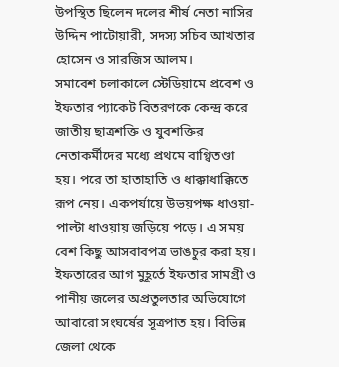উপস্থিত ছিলেন দলের শীর্ষ নেতা নাসির উদ্দিন পাটোয়ারী, সদস্য সচিব আখতার হোসেন ও সারজিস আলম।
সমাবেশ চলাকালে স্টেডিয়ামে প্রবেশ ও ইফতার প্যাকেট বিতরণকে কেন্দ্র করে জাতীয় ছাত্রশক্তি ও যুবশক্তির নেতাকর্মীদের মধ্যে প্রথমে বাগ্বিতণ্ডা হয়। পরে তা হাতাহাতি ও ধাক্কাধাক্কিতে রূপ নেয়। একপর্যায়ে উভয়পক্ষ ধাওয়া-পাল্টা ধাওয়ায় জড়িয়ে পড়ে। এ সময় বেশ কিছু আসবাবপত্র ভাঙচুর করা হয়।
ইফতারের আগ মুহূর্তে ইফতার সামগ্রী ও পানীয় জলের অপ্রতুলতার অভিযোগে আবারো সংঘর্ষের সূত্রপাত হয়। বিভিন্ন জেলা থেকে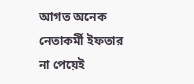আগত অনেক নেতাকর্মী ইফতার না পেয়েই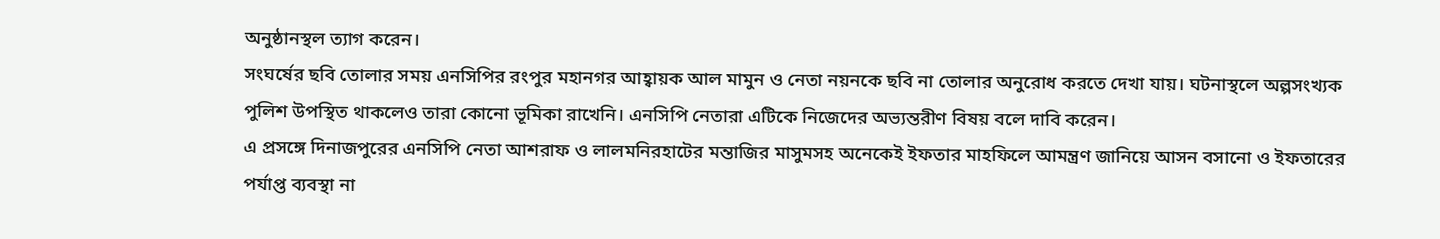অনুষ্ঠানস্থল ত্যাগ করেন।
সংঘর্ষের ছবি তোলার সময় এনসিপির রংপুর মহানগর আহ্বায়ক আল মামুন ও নেতা নয়নকে ছবি না তোলার অনুরোধ করতে দেখা যায়। ঘটনাস্থলে অল্পসংখ্যক পুলিশ উপস্থিত থাকলেও তারা কোনো ভূমিকা রাখেনি। এনসিপি নেতারা এটিকে নিজেদের অভ্যন্তরীণ বিষয় বলে দাবি করেন।
এ প্রসঙ্গে দিনাজপুরের এনসিপি নেতা আশরাফ ও লালমনিরহাটের মন্তাজির মাসুমসহ অনেকেই ইফতার মাহফিলে আমন্ত্রণ জানিয়ে আসন বসানো ও ইফতারের পর্যাপ্ত ব্যবস্থা না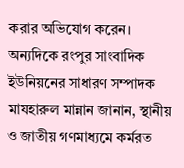করার অভিযোগ করেন।
অন্যদিকে রংপুর সাংবাদিক ইউনিয়নের সাধারণ সম্পাদক মাযহারুল মান্নান জানান, স্থানীয় ও জাতীয় গণমাধ্যমে কর্মরত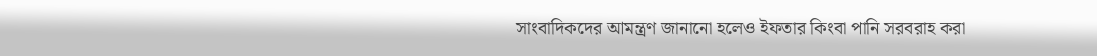সাংবাদিকদের আমন্ত্রণ জানানো হলেও ইফতার কিংবা পানি সরবরাহ করা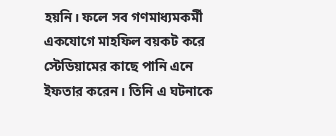হয়নি। ফলে সব গণমাধ্যমকর্মী একযোগে মাহফিল বয়কট করে স্টেডিয়ামের কাছে পানি এনে ইফতার করেন। তিনি এ ঘটনাকে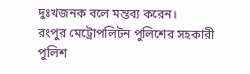দুঃখজনক বলে মন্তব্য করেন।
রংপুর মেট্রোপলিটন পুলিশের সহকারী পুলিশ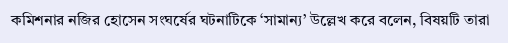কমিশনার নজির হোসেন সংঘর্ষের ঘটনাটিকে ‘সামান্য’ উল্লেখ করে বলেন, বিষয়টি তারা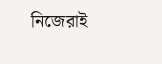নিজেরাই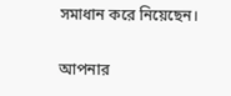সমাধান করে নিয়েছেন।

আপনার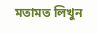মতামত লিখুন